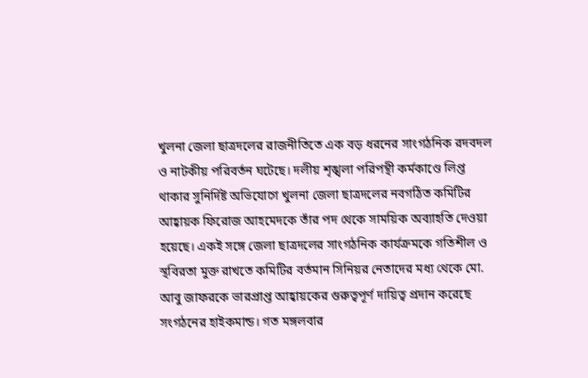খুলনা জেলা ছাত্রদলের রাজনীতিতে এক বড় ধরনের সাংগঠনিক রদবদল ও নাটকীয় পরিবর্তন ঘটেছে। দলীয় শৃঙ্খলা পরিপন্থী কর্মকাণ্ডে লিপ্ত থাকার সুনির্দিষ্ট অভিযোগে খুলনা জেলা ছাত্রদলের নবগঠিত কমিটির আহ্বায়ক ফিরোজ আহমেদকে তাঁর পদ থেকে সাময়িক অব্যাহতি দেওয়া হয়েছে। একই সঙ্গে জেলা ছাত্রদলের সাংগঠনিক কার্যক্রমকে গতিশীল ও স্থবিরতা মুক্ত রাখতে কমিটির বর্তমান সিনিয়র নেতাদের মধ্য থেকে মো. আবু জাফরকে ভারপ্রাপ্ত আহ্বায়কের গুরুত্বপূর্ণ দায়িত্ব প্রদান করেছে সংগঠনের হাইকমান্ড। গত মঙ্গলবার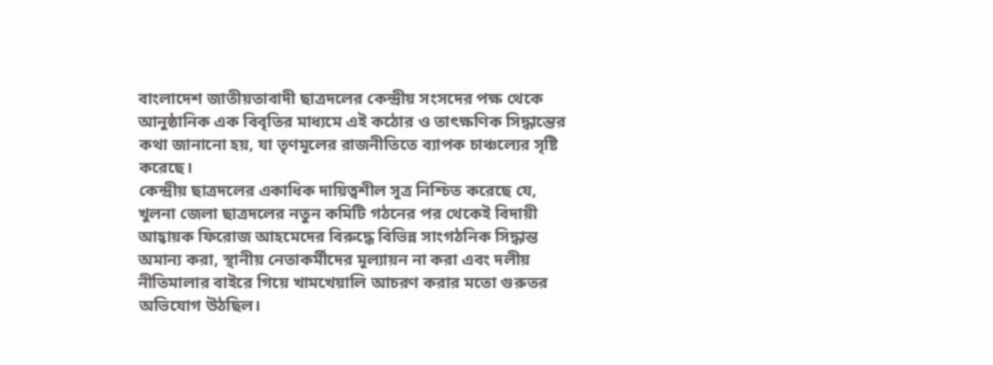বাংলাদেশ জাতীয়তাবাদী ছাত্রদলের কেন্দ্রীয় সংসদের পক্ষ থেকে আনুষ্ঠানিক এক বিবৃতির মাধ্যমে এই কঠোর ও তাৎক্ষণিক সিদ্ধান্তের কথা জানানো হয়, যা তৃণমূলের রাজনীতিতে ব্যাপক চাঞ্চল্যের সৃষ্টি করেছে।
কেন্দ্রীয় ছাত্রদলের একাধিক দায়িত্বশীল সূত্র নিশ্চিত করেছে যে, খুলনা জেলা ছাত্রদলের নতুন কমিটি গঠনের পর থেকেই বিদায়ী আহ্বায়ক ফিরোজ আহমেদের বিরুদ্ধে বিভিন্ন সাংগঠনিক সিদ্ধান্ত অমান্য করা, স্থানীয় নেতাকর্মীদের মূল্যায়ন না করা এবং দলীয় নীতিমালার বাইরে গিয়ে খামখেয়ালি আচরণ করার মতো গুরুতর অভিযোগ উঠছিল।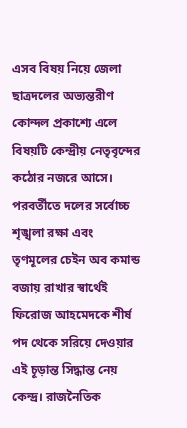এসব বিষয় নিয়ে জেলা ছাত্রদলের অভ্যন্তরীণ কোন্দল প্রকাশ্যে এলে বিষয়টি কেন্দ্রীয় নেতৃবৃন্দের কঠোর নজরে আসে। পরবর্তীতে দলের সর্বোচ্চ শৃঙ্খলা রক্ষা এবং তৃণমূলের চেইন অব কমান্ড বজায় রাখার স্বার্থেই ফিরোজ আহমেদকে শীর্ষ পদ থেকে সরিয়ে দেওয়ার এই চূড়ান্ত সিদ্ধান্ত নেয় কেন্দ্র। রাজনৈতিক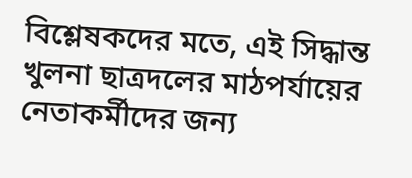বিশ্লেষকদের মতে, এই সিদ্ধান্ত খুলনা ছাত্রদলের মাঠপর্যায়ের নেতাকর্মীদের জন্য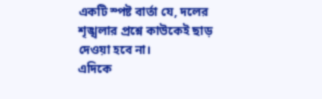একটি স্পষ্ট বার্তা যে, দলের শৃঙ্খলার প্রশ্নে কাউকেই ছাড় দেওয়া হবে না।
এদিকে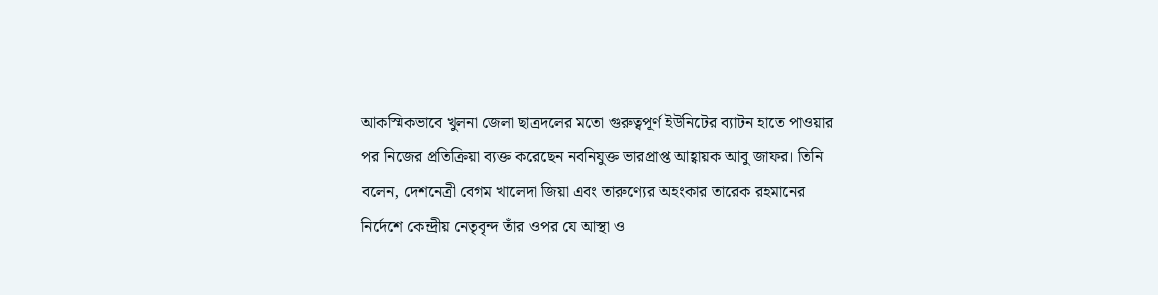আকস্মিকভাবে খুলনা জেলা ছাত্রদলের মতো গুরুত্বপূর্ণ ইউনিটের ব্যাটন হাতে পাওয়ার পর নিজের প্রতিক্রিয়া ব্যক্ত করেছেন নবনিযুক্ত ভারপ্রাপ্ত আহ্বায়ক আবু জাফর। তিনি বলেন, দেশনেত্রী বেগম খালেদা জিয়া এবং তারুণ্যের অহংকার তারেক রহমানের নির্দেশে কেন্দ্রীয় নেতৃবৃন্দ তাঁর ওপর যে আস্থা ও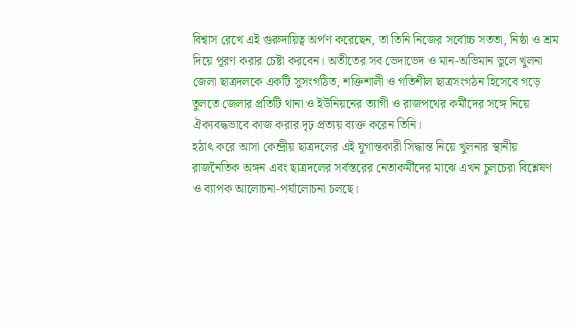বিশ্বাস রেখে এই গুরুদায়িত্ব অর্পণ করেছেন, তা তিনি নিজের সর্বোচ্চ সততা, নিষ্ঠা ও শ্রম দিয়ে পূরণ করার চেষ্টা করবেন। অতীতের সব ভেদাভেদ ও মান-অভিমান ভুলে খুলনা জেলা ছাত্রদলকে একটি সুসংগঠিত, শক্তিশালী ও গতিশীল ছাত্রসংগঠন হিসেবে গড়ে তুলতে জেলার প্রতিটি থানা ও ইউনিয়নের ত্যাগী ও রাজপথের কর্মীদের সঙ্গে নিয়ে ঐক্যবদ্ধভাবে কাজ করার দৃঢ় প্রত্যয় ব্যক্ত করেন তিনি।
হঠাৎ করে আসা কেন্দ্রীয় ছাত্রদলের এই যুগান্তকারী সিদ্ধান্ত নিয়ে খুলনার স্থানীয় রাজনৈতিক অঙ্গন এবং ছাত্রদলের সর্বস্তরের নেতাকর্মীদের মাঝে এখন চুলচেরা বিশ্লেষণ ও ব্যাপক আলোচনা-পর্যালোচনা চলছে।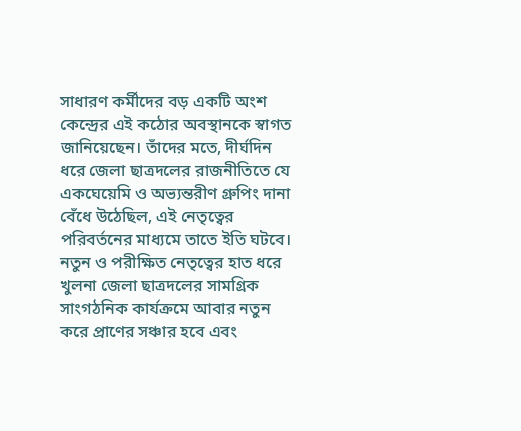সাধারণ কর্মীদের বড় একটি অংশ কেন্দ্রের এই কঠোর অবস্থানকে স্বাগত জানিয়েছেন। তাঁদের মতে, দীর্ঘদিন ধরে জেলা ছাত্রদলের রাজনীতিতে যে একঘেয়েমি ও অভ্যন্তরীণ গ্রুপিং দানা বেঁধে উঠেছিল, এই নেতৃত্বের পরিবর্তনের মাধ্যমে তাতে ইতি ঘটবে। নতুন ও পরীক্ষিত নেতৃত্বের হাত ধরে খুলনা জেলা ছাত্রদলের সামগ্রিক সাংগঠনিক কার্যক্রমে আবার নতুন করে প্রাণের সঞ্চার হবে এবং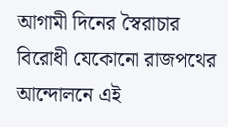আগামী দিনের স্বৈরাচার বিরোধী যেকোনো রাজপথের আন্দোলনে এই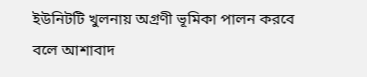ইউনিটটি খুলনায় অগ্রণী ভূমিকা পালন করবে বলে আশাবাদ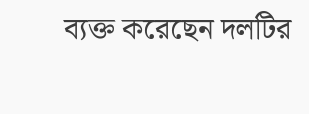ব্যক্ত করেছেন দলটির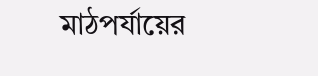মাঠপর্যায়ের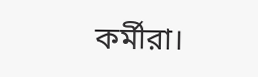কর্মীরা।